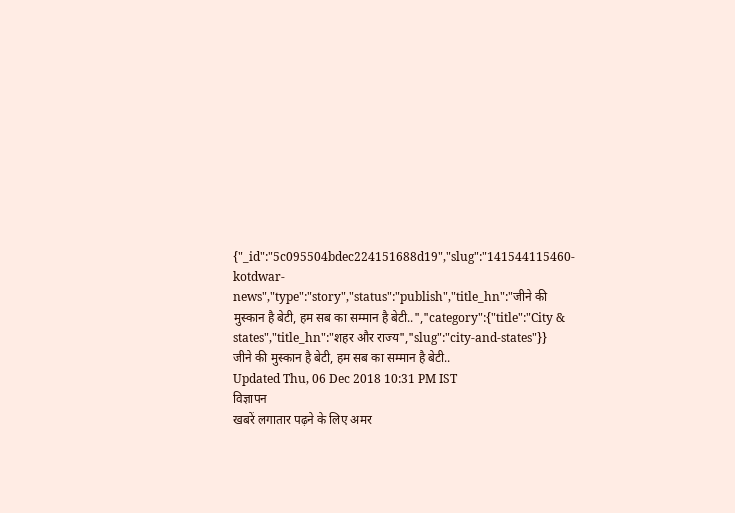{"_id":"5c095504bdec224151688d19","slug":"141544115460-kotdwar-news","type":"story","status":"publish","title_hn":"जीने की मुस्कान है बेटी, हम सब का सम्मान है बेटी..","category":{"title":"City & states","title_hn":"शहर और राज्य","slug":"city-and-states"}}
जीने की मुस्कान है बेटी, हम सब का सम्मान है बेटी..
Updated Thu, 06 Dec 2018 10:31 PM IST
विज्ञापन
खबरें लगातार पढ़ने के लिए अमर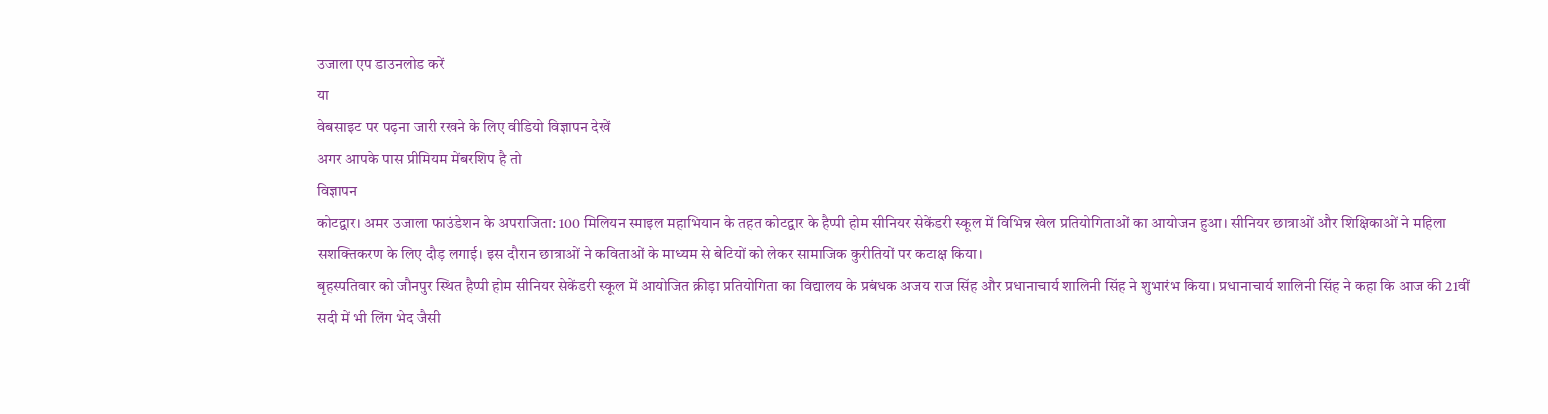उजाला एप डाउनलोड करें
या
वेबसाइट पर पढ़ना जारी रखने के लिए वीडियो विज्ञापन देखें
अगर आपके पास प्रीमियम मेंबरशिप है तो
विज्ञापन
कोटद्वार। अमर उजाला फाउंडेशन के अपराजिता: 100 मिलियन स्माइल महाभियान के तहत कोटद्वार के हैप्पी होम सीनियर सेकेंडरी स्कूल में विभिन्न खेल प्रतियोगिताओं का आयोजन हुआ। सीनियर छात्राओं और शिक्षिकाओं ने महिला सशक्तिकरण के लिए दौड़ लगाई। इस दौरान छात्राओं ने कविताओं के माध्यम से बेटियों को लेकर सामाजिक कुरीतियों पर कटाक्ष किया।
बृहस्पतिवार को जौनपुर स्थित हैप्पी होम सीनियर सेकेंडरी स्कूल में आयोजित क्रीड़ा प्रतियोगिता का विद्यालय के प्रबंधक अजय राज सिंह और प्रधानाचार्य शालिनी सिंह ने शुभारंभ किया। प्रधानाचार्य शालिनी सिंह ने कहा कि आज की 21वीं सदी में भी लिंग भेद जैसी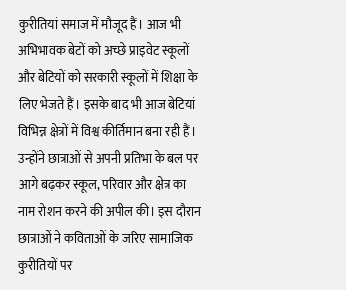कुरीतियां समाज में मौजूद हैं। आज भी अभिभावक बेटों को अच्छे प्राइवेट स्कूलों और बेटियों को सरकारी स्कूलों में शिक्षा के लिए भेजते हैं। इसके बाद भी आज बेटियां विभिन्न क्षेत्रों में विश्व कीर्तिमान बना रही हैं। उन्होंने छात्राओं से अपनी प्रतिभा के बल पर आगे बढ़कर स्कूल, परिवार और क्षेत्र का नाम रोशन करने की अपील की। इस दौरान छात्राओं ने कविताओं के जरिए सामाजिक कुरीतियों पर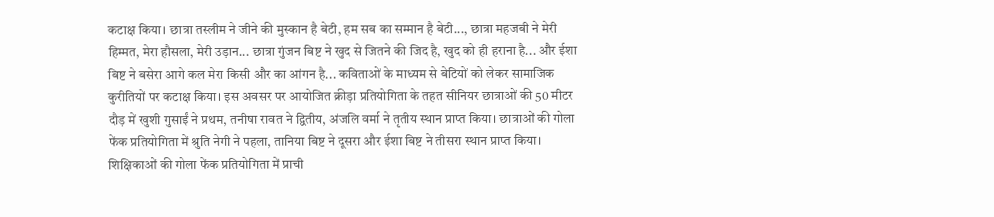कटाक्ष किया। छात्रा तस्लीम ने जीने की मुस्कान है बेटी, हम सब का सम्मान है बेटी..., छात्रा महजबी ने मेरी हिम्मत, मेरा हौसला, मेरी उड़ान... छात्रा गुंजन बिष्ट ने खुद से जितने की जिद है, खुद को ही हराना है... और ईशा बिष्ट ने बसेरा आगे कल मेरा किसी और का आंगन है... कविताओं के माध्यम से बेटियों को लेकर सामाजिक कुरीतियों पर कटाक्ष किया। इस अवसर पर आयोजित क्रीड़ा प्रतियोगिता के तहत सीनियर छात्राओं की 50 मीटर दौड़ में खुशी गुसाईं ने प्रथम, तनीषा रावत ने द्वितीय, अंजलि वर्मा ने तृतीय स्थान प्राप्त किया। छात्राओं की गोला फेंक प्रतियोगिता में श्रुति नेगी ने पहला, तानिया बिष्ट ने दूसरा और ईशा बिष्ट ने तीसरा स्थान प्राप्त किया। शिक्षिकाओं की गोला फेंक प्रतियोगिता में प्राची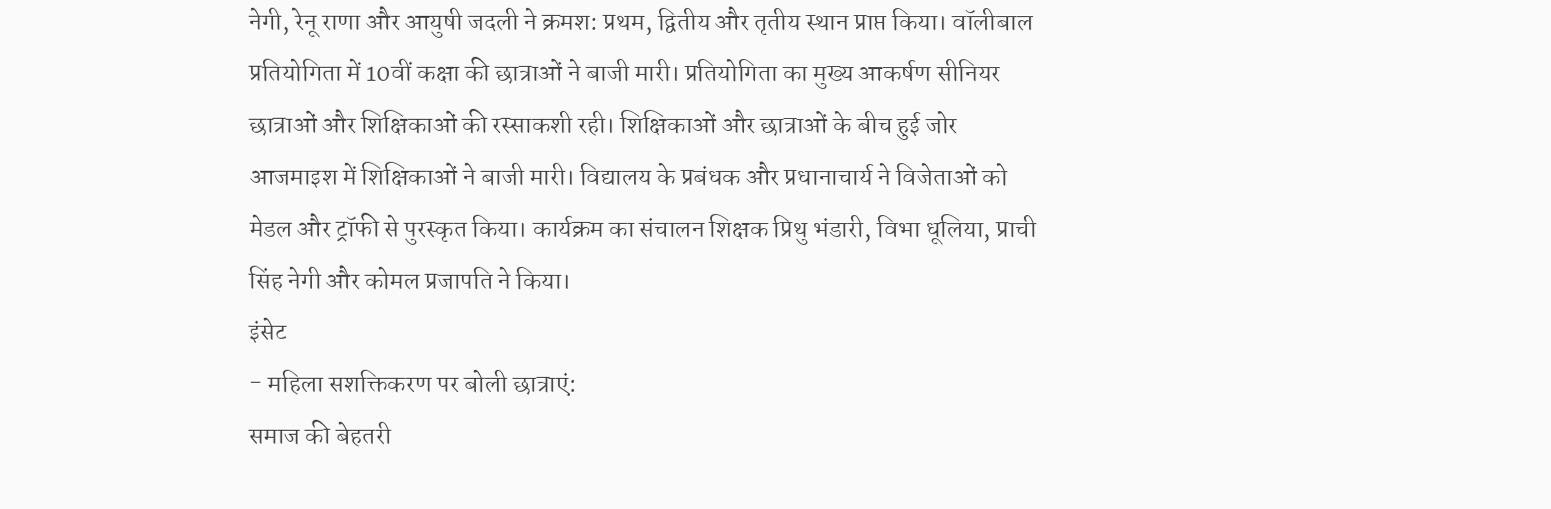नेगी, रेनू राणा और आयुषी जदली ने क्रमश: प्रथम, द्वितीय और तृतीय स्थान प्राप्त किया। वॉलीबाल प्रतियोगिता में 10वीं कक्षा की छात्राओं ने बाजी मारी। प्रतियोगिता का मुख्य आकर्षण सीनियर छात्राओं और शिक्षिकाओं की रस्साकशी रही। शिक्षिकाओं और छात्राओं के बीच हुई जोर आजमाइश में शिक्षिकाओं ने बाजी मारी। विद्यालय के प्रबंधक और प्रधानाचार्य ने विजेताओं को मेडल और ट्रॉफी से पुरस्कृत किया। कार्यक्रम का संचालन शिक्षक प्रिथु भंडारी, विभा धूलिया, प्राची सिंह नेगी और कोमल प्रजापति ने किया।
इंसेट
- महिला सशक्तिकरण पर बोली छात्राएं:
समाज की बेहतरी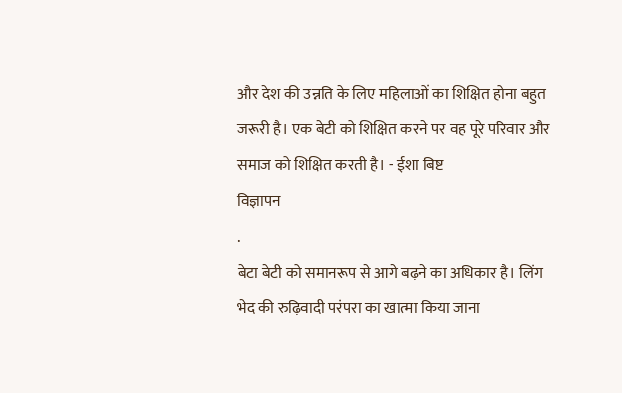और देश की उन्नति के लिए महिलाओं का शिक्षित होना बहुत जरूरी है। एक बेटी को शिक्षित करने पर वह पूरे परिवार और समाज को शिक्षित करती है। - ईशा बिष्ट
विज्ञापन
.
बेटा बेटी को समानरूप से आगे बढ़ने का अधिकार है। लिंग भेद की रुढ़िवादी परंपरा का खात्मा किया जाना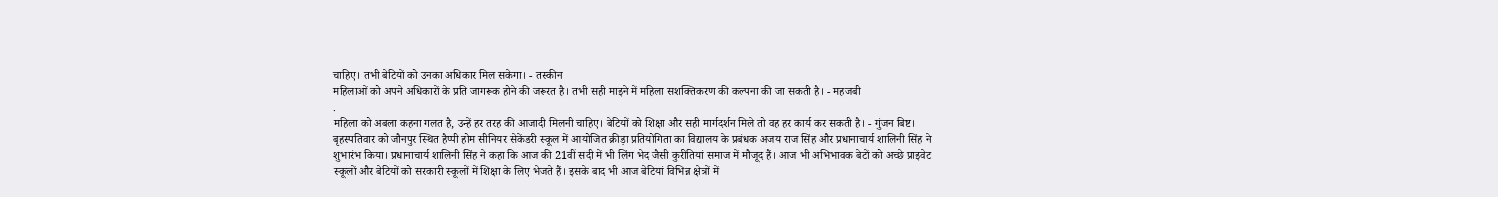चाहिए। तभी बेटियों को उनका अधिकार मिल सकेगा। - तस्कीन
महिलाओं को अपने अधिकारों के प्रति जागरूक होने की जरूरत है। तभी सही माइने में महिला सशक्तिकरण की कल्पना की जा सकती है। - महजबी
.
महिला को अबला कहना गलत है, उन्हें हर तरह की आजादी मिलनी चाहिए। बेटियों को शिक्षा और सही मार्गदर्शन मिले तो वह हर कार्य कर सकती है। - गुंजन बिष्ट।
बृहस्पतिवार को जौनपुर स्थित हैप्पी होम सीनियर सेकेंडरी स्कूल में आयोजित क्रीड़ा प्रतियोगिता का विद्यालय के प्रबंधक अजय राज सिंह और प्रधानाचार्य शालिनी सिंह ने शुभारंभ किया। प्रधानाचार्य शालिनी सिंह ने कहा कि आज की 21वीं सदी में भी लिंग भेद जैसी कुरीतियां समाज में मौजूद हैं। आज भी अभिभावक बेटों को अच्छे प्राइवेट स्कूलों और बेटियों को सरकारी स्कूलों में शिक्षा के लिए भेजते हैं। इसके बाद भी आज बेटियां विभिन्न क्षेत्रों में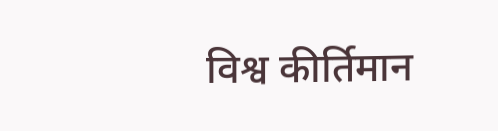विश्व कीर्तिमान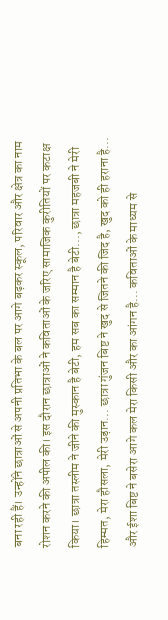बना रही हैं। उन्होंने छात्राओं से अपनी प्रतिभा के बल पर आगे बढ़कर स्कूल, परिवार और क्षेत्र का नाम रोशन करने की अपील की। इस दौरान छात्राओं ने कविताओं के जरिए सामाजिक कुरीतियों पर कटाक्ष किया। छात्रा तस्लीम ने जीने की मुस्कान है बेटी, हम सब का सम्मान है बेटी..., छात्रा महजबी ने मेरी हिम्मत, मेरा हौसला, मेरी उड़ान... छात्रा गुंजन बिष्ट ने खुद से जितने की जिद है, खुद को ही हराना है... और ईशा बिष्ट ने बसेरा आगे कल मेरा किसी और का आंगन है... कविताओं के माध्यम से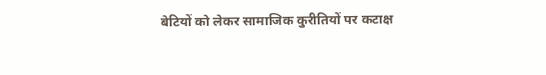बेटियों को लेकर सामाजिक कुरीतियों पर कटाक्ष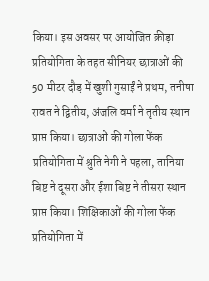किया। इस अवसर पर आयोजित क्रीड़ा प्रतियोगिता के तहत सीनियर छात्राओं की 50 मीटर दौड़ में खुशी गुसाईं ने प्रथम, तनीषा रावत ने द्वितीय, अंजलि वर्मा ने तृतीय स्थान प्राप्त किया। छात्राओं की गोला फेंक प्रतियोगिता में श्रुति नेगी ने पहला, तानिया बिष्ट ने दूसरा और ईशा बिष्ट ने तीसरा स्थान प्राप्त किया। शिक्षिकाओं की गोला फेंक प्रतियोगिता में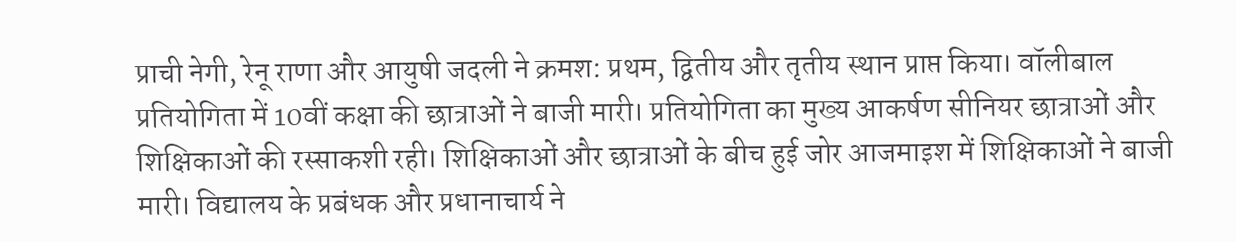प्राची नेगी, रेनू राणा और आयुषी जदली ने क्रमश: प्रथम, द्वितीय और तृतीय स्थान प्राप्त किया। वॉलीबाल प्रतियोगिता में 10वीं कक्षा की छात्राओं ने बाजी मारी। प्रतियोगिता का मुख्य आकर्षण सीनियर छात्राओं और शिक्षिकाओं की रस्साकशी रही। शिक्षिकाओं और छात्राओं के बीच हुई जोर आजमाइश में शिक्षिकाओं ने बाजी मारी। विद्यालय के प्रबंधक और प्रधानाचार्य ने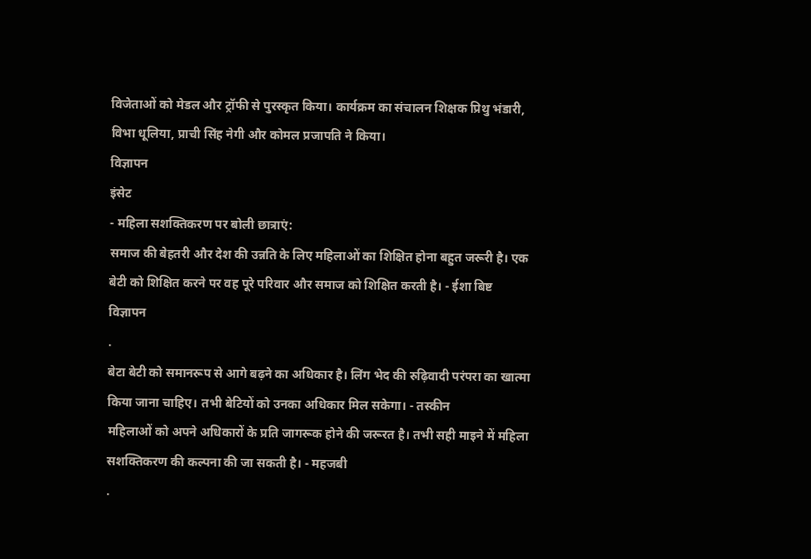विजेताओं को मेडल और ट्रॉफी से पुरस्कृत किया। कार्यक्रम का संचालन शिक्षक प्रिथु भंडारी, विभा धूलिया, प्राची सिंह नेगी और कोमल प्रजापति ने किया।
विज्ञापन
इंसेट
- महिला सशक्तिकरण पर बोली छात्राएं:
समाज की बेहतरी और देश की उन्नति के लिए महिलाओं का शिक्षित होना बहुत जरूरी है। एक बेटी को शिक्षित करने पर वह पूरे परिवार और समाज को शिक्षित करती है। - ईशा बिष्ट
विज्ञापन
.
बेटा बेटी को समानरूप से आगे बढ़ने का अधिकार है। लिंग भेद की रुढ़िवादी परंपरा का खात्मा किया जाना चाहिए। तभी बेटियों को उनका अधिकार मिल सकेगा। - तस्कीन
महिलाओं को अपने अधिकारों के प्रति जागरूक होने की जरूरत है। तभी सही माइने में महिला सशक्तिकरण की कल्पना की जा सकती है। - महजबी
.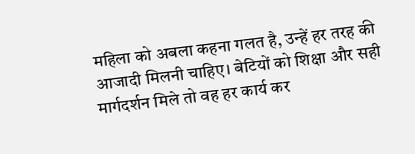महिला को अबला कहना गलत है, उन्हें हर तरह की आजादी मिलनी चाहिए। बेटियों को शिक्षा और सही मार्गदर्शन मिले तो वह हर कार्य कर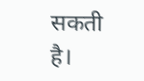सकती है।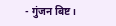- गुंजन बिष्ट।